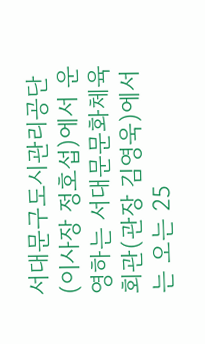서대문구도시관리공단(이사장 정호섭)에서 운영하는 서대문문화체육회관(관장 김영욱)에서는 오는 25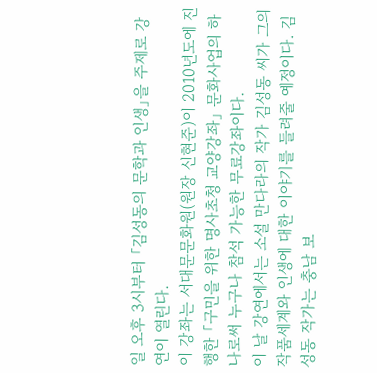일 오후 3시부터 「김성동의 문학과 인생」을 주제로 강연이 열린다.
이 강좌는 서대문문화원(원장 신현준)이 2010년도에 진행한 「구민을 위한 명사초청 교양강좌」 문화사업의 하나로써 누구나 참석 가능한 무료강좌이다.
이 날 강연에서는 소설 만다라의 작가 김성동 씨가 그의 작품세계와 인생에 대한 이야기를 들려줄 예정이다. 김성동 작가는 충남 보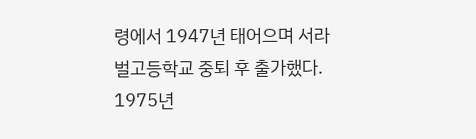령에서 1947년 태어으며 서라벌고등학교 중퇴 후 출가했다. 1975년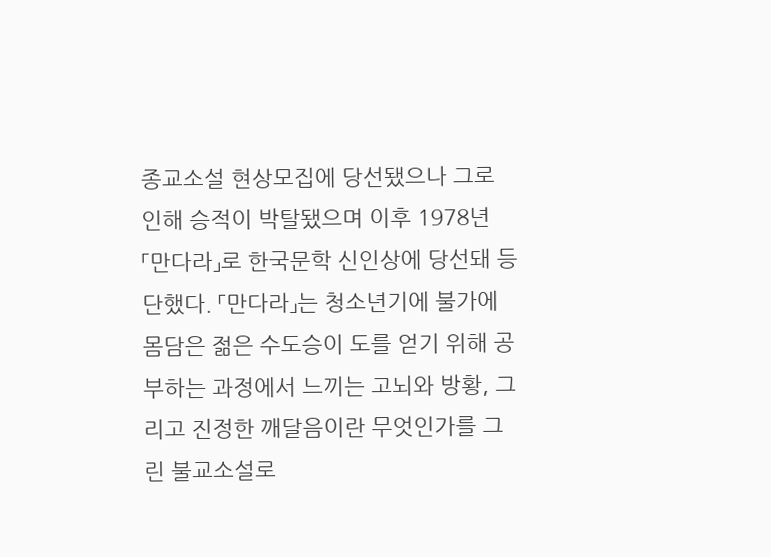종교소설 현상모집에 당선됐으나 그로 인해 승적이 박탈됐으며 이후 1978년 「만다라」로 한국문학 신인상에 당선돼 등단했다. 「만다라」는 청소년기에 불가에 몸담은 젊은 수도승이 도를 얻기 위해 공부하는 과정에서 느끼는 고뇌와 방황, 그리고 진정한 깨달음이란 무엇인가를 그린 불교소설로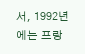서, 1992년에는 프랑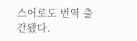스어로도 번역 출간됐다.